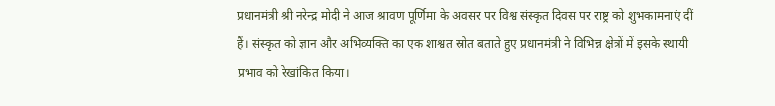प्रधानमंत्री श्री नरेन्द्र मोदी ने आज श्रावण पूर्णिमा के अवसर पर विश्व संस्कृत दिवस पर राष्ट्र को शुभकामनाएं दीं हैं। संस्कृत को ज्ञान और अभिव्यक्ति का एक शाश्वत स्रोत बताते हुए प्रधानमंत्री ने विभिन्न क्षेत्रों में इसके स्थायी प्रभाव को रेखांकित किया।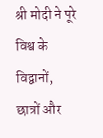श्री मोदी ने पूरे विश्व के विद्वानों, छात्रों और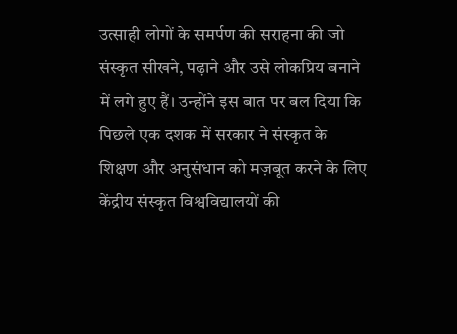उत्साही लोगों के समर्पण की सराहना की जो संस्कृत सीखने, पढ़ाने और उसे लोकप्रिय बनाने में लगे हुए हैं। उन्होंने इस बात पर बल दिया कि पिछले एक दशक में सरकार ने संस्कृत के शिक्षण और अनुसंधान को मज़बूत करने के लिए केंद्रीय संस्कृत विश्वविद्यालयों की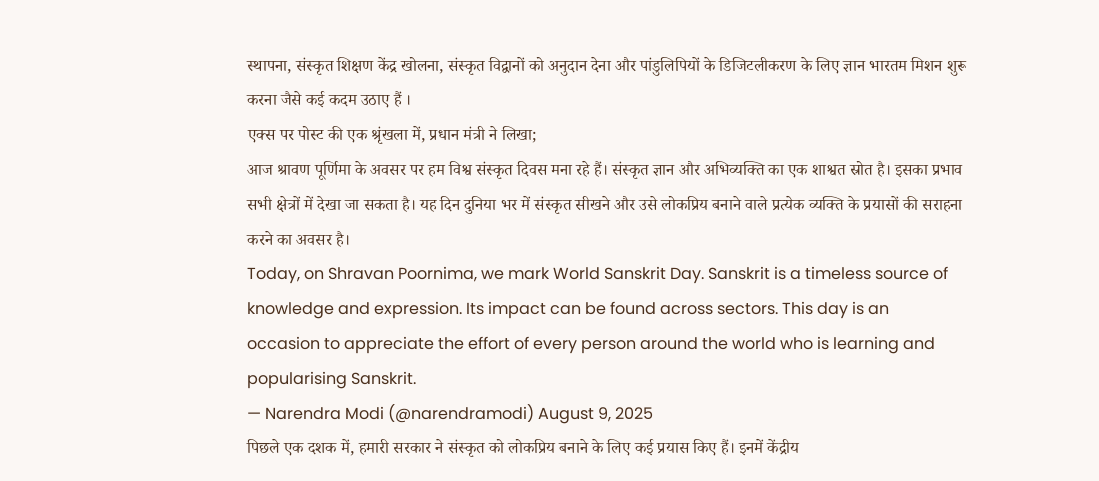स्थापना, संस्कृत शिक्षण केंद्र खोलना, संस्कृत विद्वानों को अनुदान देना और पांडुलिपियों के डिजिटलीकरण के लिए ज्ञान भारतम मिशन शुरू करना जैसे कई कदम उठाए हैं ।
एक्स पर पोस्ट की एक श्रृंखला में, प्रधान मंत्री ने लिखा;
आज श्रावण पूर्णिमा के अवसर पर हम विश्व संस्कृत दिवस मना रहे हैं। संस्कृत ज्ञान और अभिव्यक्ति का एक शाश्वत स्रोत है। इसका प्रभाव सभी क्षेत्रों में देखा जा सकता है। यह दिन दुनिया भर में संस्कृत सीखने और उसे लोकप्रिय बनाने वाले प्रत्येक व्यक्ति के प्रयासों की सराहना करने का अवसर है।
Today, on Shravan Poornima, we mark World Sanskrit Day. Sanskrit is a timeless source of knowledge and expression. Its impact can be found across sectors. This day is an occasion to appreciate the effort of every person around the world who is learning and popularising Sanskrit.
— Narendra Modi (@narendramodi) August 9, 2025
पिछले एक दशक में, हमारी सरकार ने संस्कृत को लोकप्रिय बनाने के लिए कई प्रयास किए हैं। इनमें केंद्रीय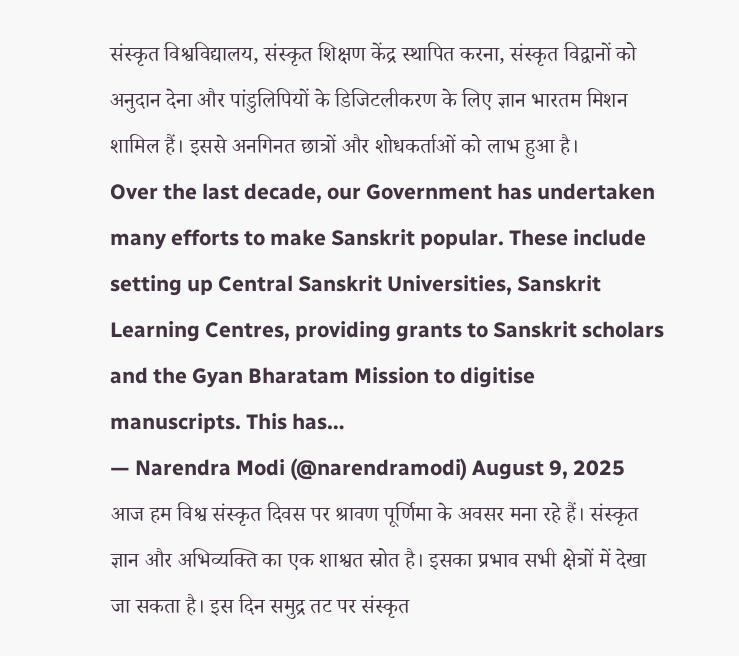संस्कृत विश्वविद्यालय, संस्कृत शिक्षण केंद्र स्थापित करना, संस्कृत विद्वानों को अनुदान देना और पांडुलिपियों के डिजिटलीकरण के लिए ज्ञान भारतम मिशन शामिल हैं। इससे अनगिनत छात्रों और शोधकर्ताओं को लाभ हुआ है।
Over the last decade, our Government has undertaken many efforts to make Sanskrit popular. These include setting up Central Sanskrit Universities, Sanskrit Learning Centres, providing grants to Sanskrit scholars and the Gyan Bharatam Mission to digitise manuscripts. This has…
— Narendra Modi (@narendramodi) August 9, 2025
आज हम विश्व संस्कृत दिवस पर श्रावण पूर्णिमा के अवसर मना रहे हैं। संस्कृत ज्ञान और अभिव्यक्ति का एक शाश्वत स्रोत है। इसका प्रभाव सभी क्षेत्रों में देखा जा सकता है। इस दिन समुद्र तट पर संस्कृत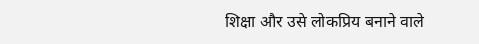शिक्षा और उसे लोकप्रिय बनाने वाले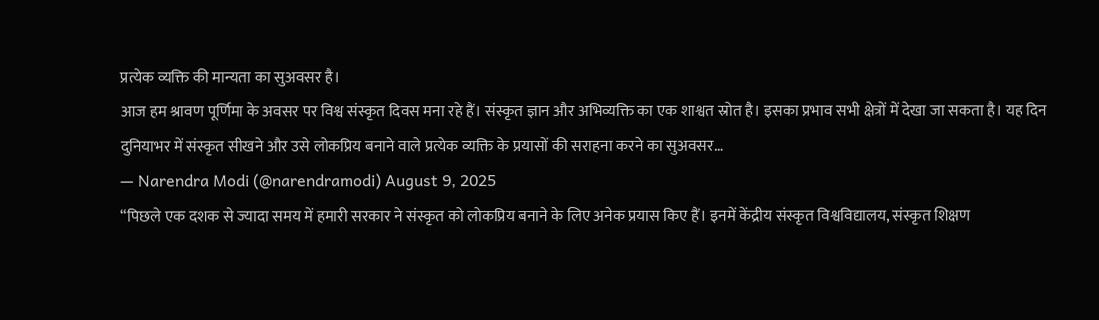प्रत्येक व्यक्ति की मान्यता का सुअवसर है।
आज हम श्रावण पूर्णिमा के अवसर पर विश्व संस्कृत दिवस मना रहे हैं। संस्कृत ज्ञान और अभिव्यक्ति का एक शाश्वत स्रोत है। इसका प्रभाव सभी क्षेत्रों में देखा जा सकता है। यह दिन दुनियाभर में संस्कृत सीखने और उसे लोकप्रिय बनाने वाले प्रत्येक व्यक्ति के प्रयासों की सराहना करने का सुअवसर…
— Narendra Modi (@narendramodi) August 9, 2025
“पिछले एक दशक से ज्यादा समय में हमारी सरकार ने संस्कृत को लोकप्रिय बनाने के लिए अनेक प्रयास किए हैं। इनमें केंद्रीय संस्कृत विश्वविद्यालय, संस्कृत शिक्षण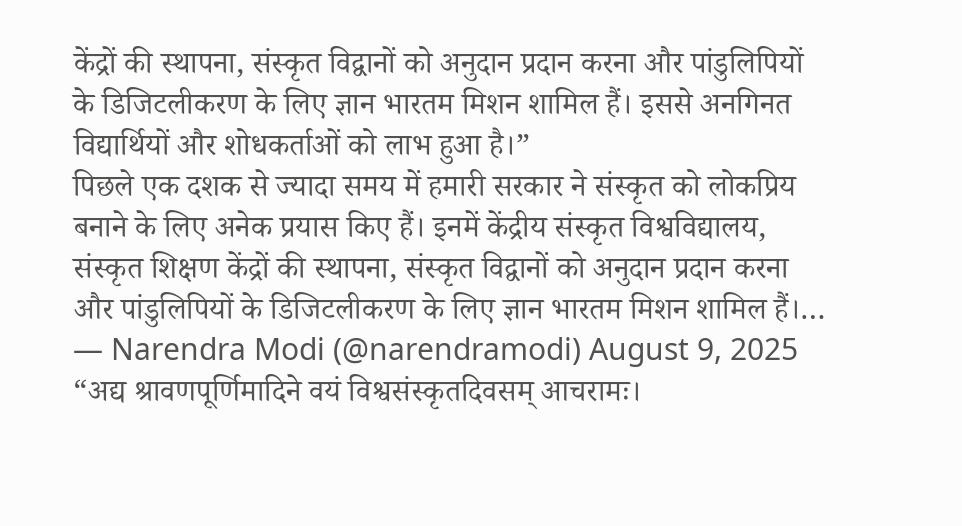केंद्रों की स्थापना, संस्कृत विद्वानों को अनुदान प्रदान करना और पांडुलिपियों के डिजिटलीकरण के लिए ज्ञान भारतम मिशन शामिल हैं। इससे अनगिनत विद्यार्थियों और शोधकर्ताओं को लाभ हुआ है।”
पिछले एक दशक से ज्यादा समय में हमारी सरकार ने संस्कृत को लोकप्रिय बनाने के लिए अनेक प्रयास किए हैं। इनमें केंद्रीय संस्कृत विश्वविद्यालय, संस्कृत शिक्षण केंद्रों की स्थापना, संस्कृत विद्वानों को अनुदान प्रदान करना और पांडुलिपियों के डिजिटलीकरण के लिए ज्ञान भारतम मिशन शामिल हैं।…
— Narendra Modi (@narendramodi) August 9, 2025
“अद्य श्रावणपूर्णिमादिने वयं विश्वसंस्कृतदिवसम् आचरामः।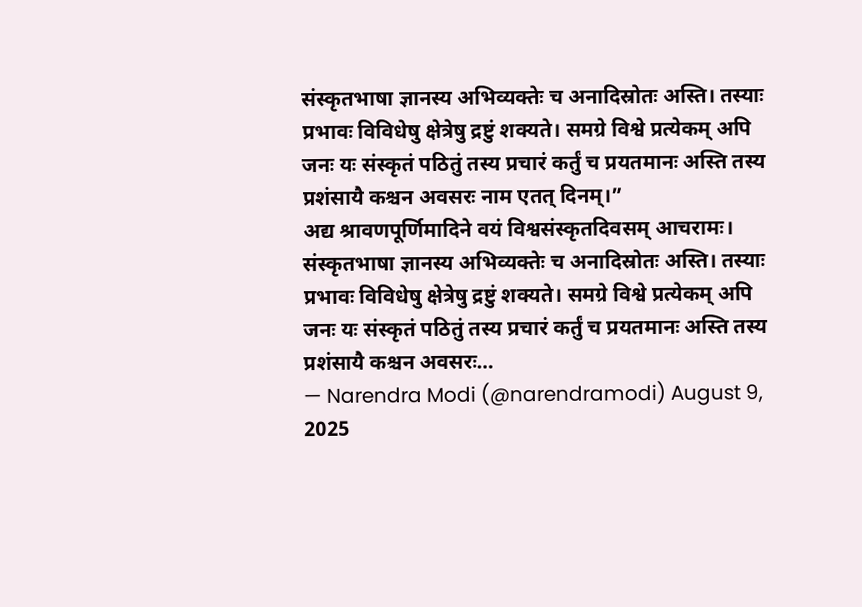संस्कृतभाषा ज्ञानस्य अभिव्यक्तेः च अनादिस्रोतः अस्ति। तस्याः प्रभावः विविधेषु क्षेत्रेषु द्रष्टुं शक्यते। समग्रे विश्वे प्रत्येकम् अपि जनः यः संस्कृतं पठितुं तस्य प्रचारं कर्तुं च प्रयतमानः अस्ति तस्य प्रशंसायै कश्चन अवसरः नाम एतत् दिनम्।”
अद्य श्रावणपूर्णिमादिने वयं विश्वसंस्कृतदिवसम् आचरामः। संस्कृतभाषा ज्ञानस्य अभिव्यक्तेः च अनादिस्रोतः अस्ति। तस्याः प्रभावः विविधेषु क्षेत्रेषु द्रष्टुं शक्यते। समग्रे विश्वे प्रत्येकम् अपि जनः यः संस्कृतं पठितुं तस्य प्रचारं कर्तुं च प्रयतमानः अस्ति तस्य प्रशंसायै कश्चन अवसरः…
— Narendra Modi (@narendramodi) August 9, 2025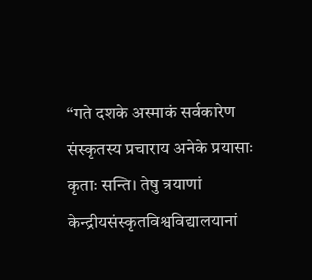“गते दशके अस्माकं सर्वकारेण संस्कृतस्य प्रचाराय अनेके प्रयासाः कृताः सन्ति। तेषु त्रयाणां केन्द्रीयसंस्कृतविश्वविद्यालयानां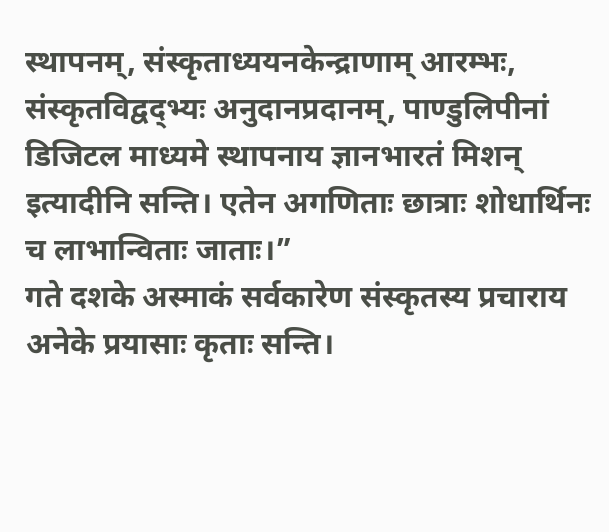स्थापनम्, संस्कृताध्ययनकेन्द्राणाम् आरम्भः, संस्कृतविद्वद्भ्यः अनुदानप्रदानम्, पाण्डुलिपीनां डिजिटल माध्यमे स्थापनाय ज्ञानभारतं मिशन् इत्यादीनि सन्ति। एतेन अगणिताः छात्राः शोधार्थिनः च लाभान्विताः जाताः।”
गते दशके अस्माकं सर्वकारेण संस्कृतस्य प्रचाराय अनेके प्रयासाः कृताः सन्ति।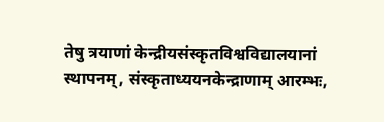तेषु त्रयाणां केन्द्रीयसंस्कृतविश्वविद्यालयानां स्थापनम्, संस्कृताध्ययनकेन्द्राणाम् आरम्भः,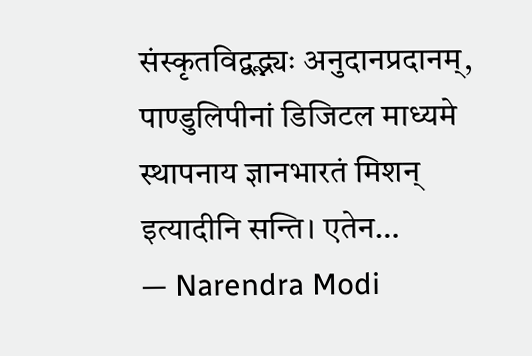संस्कृतविद्वद्भ्यः अनुदानप्रदानम्, पाण्डुलिपीनां डिजिटल माध्यमे स्थापनाय ज्ञानभारतं मिशन् इत्यादीनि सन्ति। एतेन…
— Narendra Modi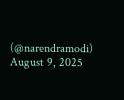(@narendramodi) August 9, 2025